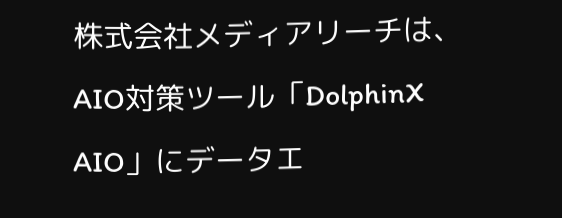株式会社メディアリーチは、AIO対策ツール「DolphinX AIO」にデータエ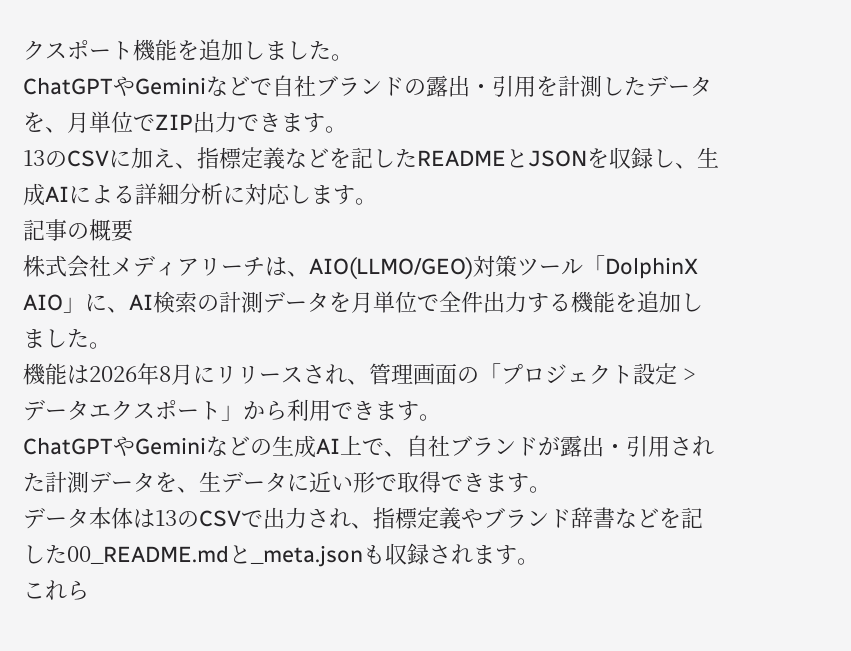クスポート機能を追加しました。
ChatGPTやGeminiなどで自社ブランドの露出・引用を計測したデータを、月単位でZIP出力できます。
13のCSVに加え、指標定義などを記したREADMEとJSONを収録し、生成AIによる詳細分析に対応します。
記事の概要
株式会社メディアリーチは、AIO(LLMO/GEO)対策ツール「DolphinX AIO」に、AI検索の計測データを月単位で全件出力する機能を追加しました。
機能は2026年8月にリリースされ、管理画面の「プロジェクト設定 > データエクスポート」から利用できます。
ChatGPTやGeminiなどの生成AI上で、自社ブランドが露出・引用された計測データを、生データに近い形で取得できます。
データ本体は13のCSVで出力され、指標定義やブランド辞書などを記した00_README.mdと_meta.jsonも収録されます。
これら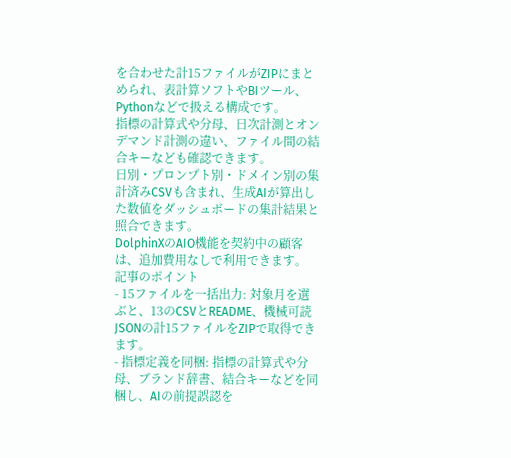を合わせた計15ファイルがZIPにまとめられ、表計算ソフトやBIツール、Pythonなどで扱える構成です。
指標の計算式や分母、日次計測とオンデマンド計測の違い、ファイル間の結合キーなども確認できます。
日別・プロンプト別・ドメイン別の集計済みCSVも含まれ、生成AIが算出した数値をダッシュボードの集計結果と照合できます。
DolphinXのAIO機能を契約中の顧客は、追加費用なしで利用できます。
記事のポイント
- 15ファイルを一括出力: 対象月を選ぶと、13のCSVとREADME、機械可読JSONの計15ファイルをZIPで取得できます。
- 指標定義を同梱: 指標の計算式や分母、ブランド辞書、結合キーなどを同梱し、AIの前提誤認を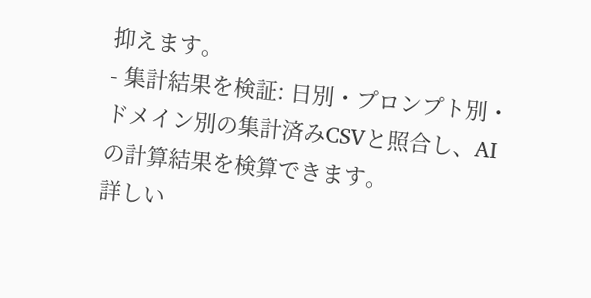抑えます。
- 集計結果を検証: 日別・プロンプト別・ドメイン別の集計済みCSVと照合し、AIの計算結果を検算できます。
詳しい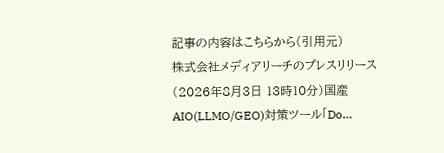記事の内容はこちらから(引用元)
株式会社メディアリーチのプレスリリース(2026年8月3日 13時10分)国産AIO(LLMO/GEO)対策ツール「Do…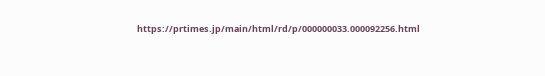https://prtimes.jp/main/html/rd/p/000000033.000092256.html